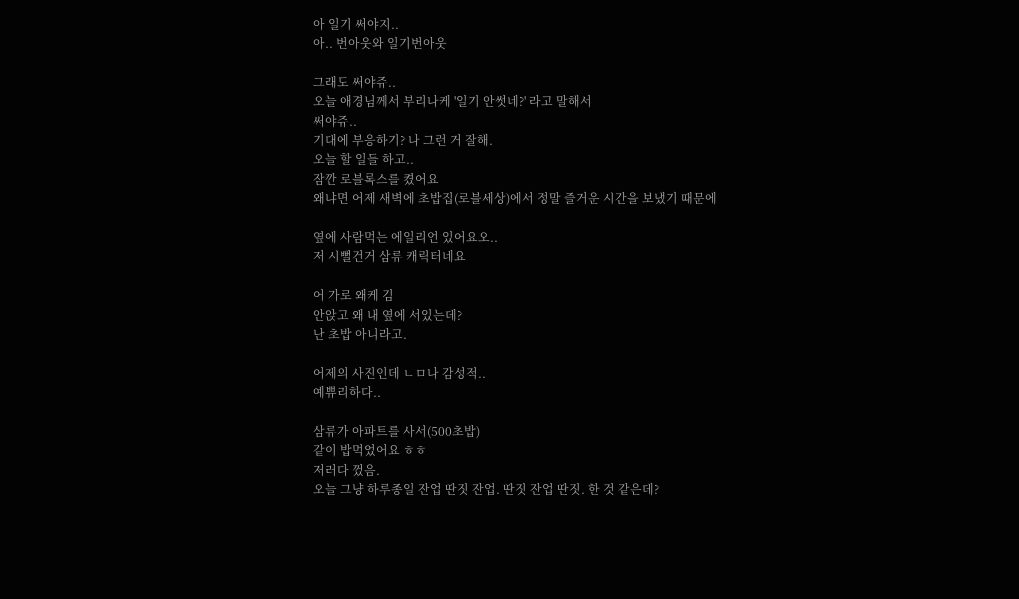아 일기 써야지..
아.. 번아웃와 일기번아웃

그래도 써야쥬..
오늘 애경님께서 부리나케 '일기 안썻네?' 라고 말해서
써야쥬..
기대에 부응하기? 나 그런 거 잘해.
오늘 할 일들 하고..
잠깐 로블록스를 켰어요
왜냐면 어제 새벽에 초밥집(로블세상)에서 정말 즐거운 시간을 보냈기 때문에

옆에 사람먹는 에일리언 있어요오..
저 시뻘건거 삼류 캐릭터네요

어 가로 왜케 김
안앉고 왜 내 옆에 서있는데?
난 초밥 아니라고.

어제의 사진인데 ㄴㅁ나 감성적..
예쀼리하다..

삼류가 아파트를 사서(500초밥)
같이 밥먹었어요 ㅎㅎ
저러다 껐음.
오늘 그냥 하루종일 잔업 딴짓 잔업. 딴짓 잔업 딴짓. 한 것 같은데?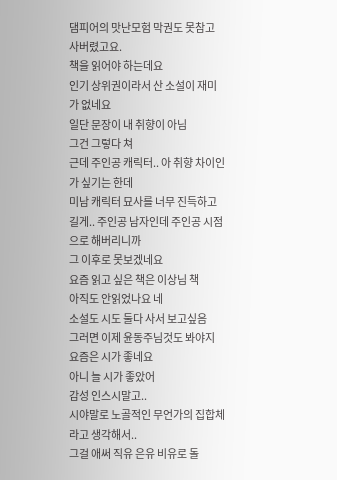댐피어의 맛난모험 막권도 못참고 사버렸고요.
책을 읽어야 하는데요
인기 상위권이라서 산 소설이 재미가 없네요
일단 문장이 내 취향이 아님
그건 그렇다 쳐
근데 주인공 캐릭터.. 아 취향 차이인가 싶기는 한데
미남 캐릭터 묘사를 너무 진득하고 길게.. 주인공 남자인데 주인공 시점으로 해버리니까
그 이후로 못보겠네요
요즘 읽고 싶은 책은 이상님 책
아직도 안읽었나요 네
소설도 시도 둘다 사서 보고싶음
그러면 이제 윤동주님것도 봐야지
요즘은 시가 좋네요
아니 늘 시가 좋았어
감성 인스시말고..
시야말로 노골적인 무언가의 집합체라고 생각해서..
그걸 애써 직유 은유 비유로 돌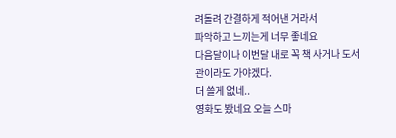려돌려 간결하게 적어낸 거라서
파악하고 느끼는게 너무 좋네요
다음달이나 이번달 내로 꼭 책 사거나 도서관이라도 가야겠다.
더 쓸게 없네..
영화도 봤네요 오늘 스마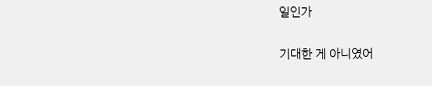일인가

기대한 게 아니였어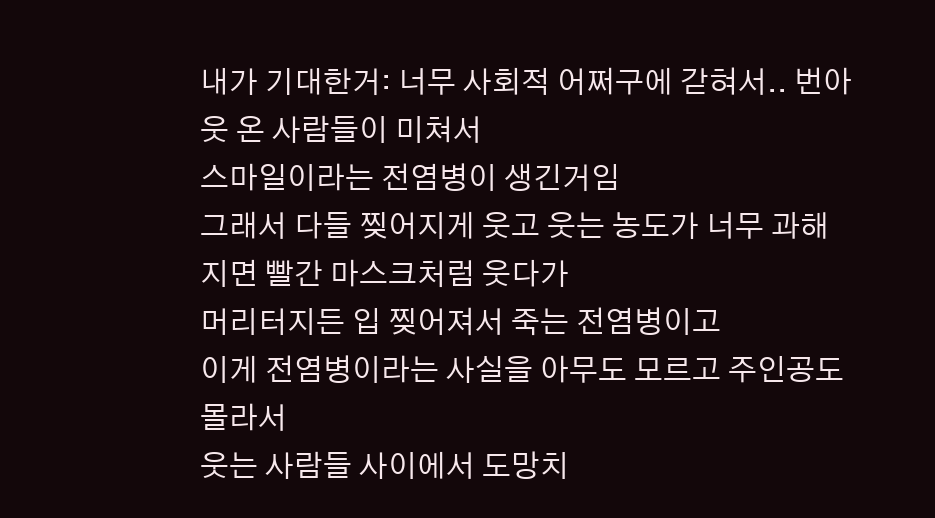내가 기대한거: 너무 사회적 어쩌구에 갇혀서.. 번아웃 온 사람들이 미쳐서
스마일이라는 전염병이 생긴거임
그래서 다들 찢어지게 웃고 웃는 농도가 너무 과해지면 빨간 마스크처럼 웃다가
머리터지든 입 찢어져서 죽는 전염병이고
이게 전염병이라는 사실을 아무도 모르고 주인공도 몰라서
웃는 사람들 사이에서 도망치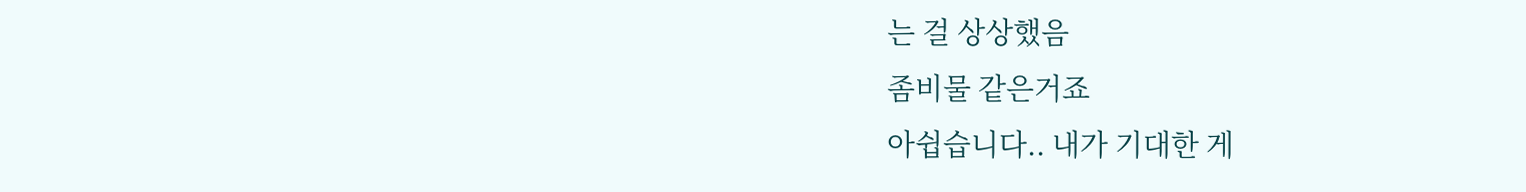는 걸 상상했음
좀비물 같은거죠
아쉽습니다.. 내가 기대한 게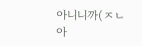아니니까(ㅈㄴ
아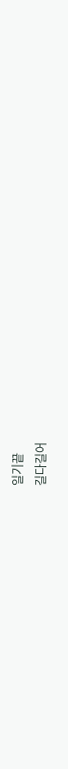일기끝
길다길어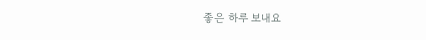좋은 하루 보내요